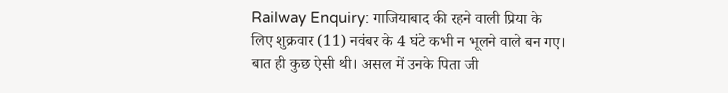Railway Enquiry: गाजियाबाद की रहने वाली प्रिया के लिए शुक्रवार (11) नवंबर के 4 घंटे कभी न भूलने वाले बन गए। बात ही कुछ ऐसी थी। असल में उनके पिता जी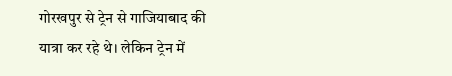गोरखपुर से ट्रेन से गाजियाबाद की यात्रा कर रहे थे। लेकिन ट्रेन में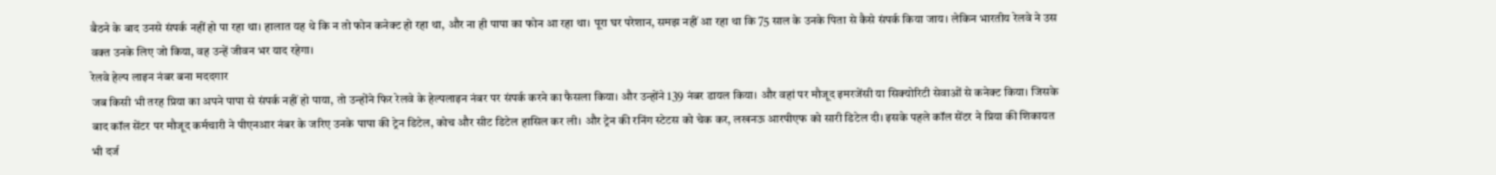बैठने के बाद उनसे संपर्क नहीं हो पा रहा था। हालात यह थे कि न तो फोन कनेक्ट हो रहा था, और ना ही पापा का फोन आ रहा था। पूरा घर परेशान, समझ नहीं आ रहा था कि 75 साल के उनके पिता से कैसे संपर्क किया जाय। लेकिन भारतीय रेलवे ने उस वक्त उनके लिए जो किया, वह उन्हें जीवन भर याद रहेगा।
रेलवे हेल्प लाइन नंबर बना मददगार
जब किसी भी तरह प्रिया का अपने पापा से संपर्क नहीं हो पाया, तो उन्होंने फिर रेलवे के हेल्पलाइन नंबर पर संपर्क करने का फैसला किया। और उन्होंने 139 नंबर डायल किया। और वहां पर मौजूद इमरजेंसी या सिक्योरिटी सेवाओं से कनेक्ट किया। जिसके बाद कॉल सेंटर पर मौजूद कर्मचारी ने पीएनआर नंबर के जरिए उनके पापा की ट्रेन डिटेल, कोच और सीट डिटेल हासिल कर ली। और ट्रेन की रनिंग स्टेटस को चेक कर, लखनऊ आरपीएफ को सारी डिटेल दी। इसके पहले कॉल सेंटर ने प्रिया की शिकायत भी दर्ज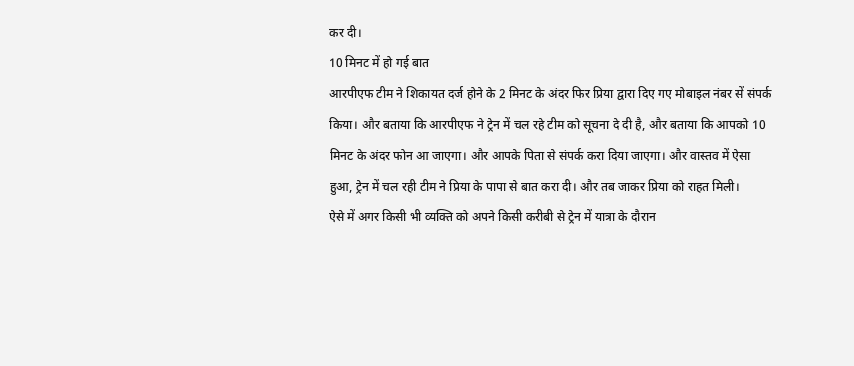कर दी।
10 मिनट में हो गई बात
आरपीएफ टीम ने शिकायत दर्ज होने के 2 मिनट के अंदर फिर प्रिया द्वारा दिए गए मोबाइल नंबर सें संपर्क किया। और बताया कि आरपीएफ ने ट्रेन में चल रहे टीम को सूचना दे दी है, और बताया कि आपको 10 मिनट के अंदर फोन आ जाएगा। और आपके पिता से संपर्क करा दिया जाएगा। और वास्तव में ऐसा हुआ, ट्रेन में चल रही टीम ने प्रिया के पापा से बात करा दी। और तब जाकर प्रिया को राहत मिली।
ऐसे में अगर किसी भी व्यक्ति को अपने किसी करीबी से ट्रेन में यात्रा के दौरान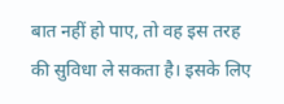बात नहीं हो पाए, तो वह इस तरह की सुविधा ले सकता है। इसके लिए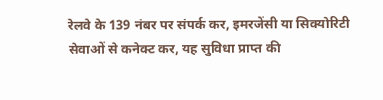रेलवे के 139 नंबर पर संपर्क कर, इमरजेंसी या सिक्योरिटी सेवाओं से कनेक्ट कर, यह सुविधा प्राप्त की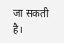जा सकती है।